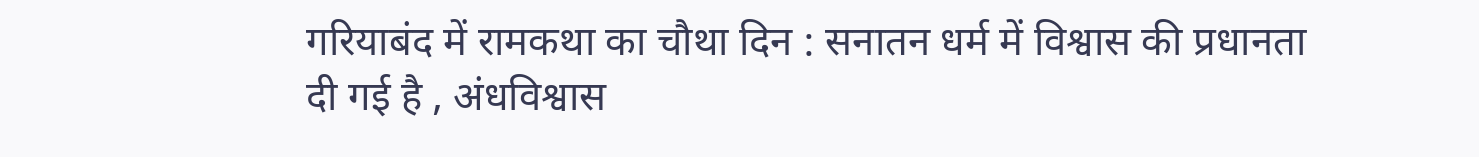गरियाबंद में रामकथा का चौथा दिन : सनातन धर्म में विश्वास की प्रधानता दी गई है , अंधविश्वास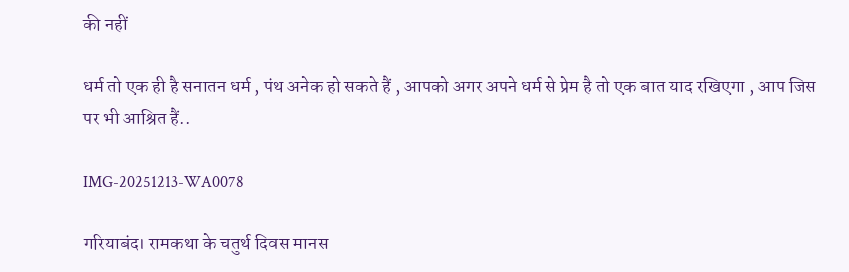की नहीं

धर्म तो एक ही है सनातन धर्म , पंथ अनेक हो सकते हैं , आपको अगर अपने धर्म से प्रेम है तो एक बात याद रखिएगा , आप जिस पर भी आश्रित हैं..

IMG-20251213-WA0078

गरियाबंद। रामकथा के चतुर्थ दिवस मानस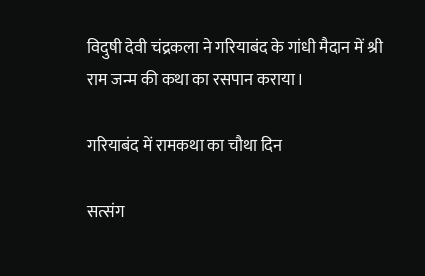विदुषी देवी चंद्रकला ने गरियाबंद के गांधी मैदान में श्री राम जन्म की कथा का रसपान कराया।

गरियाबंद में रामकथा का चौथा दिन

सत्संग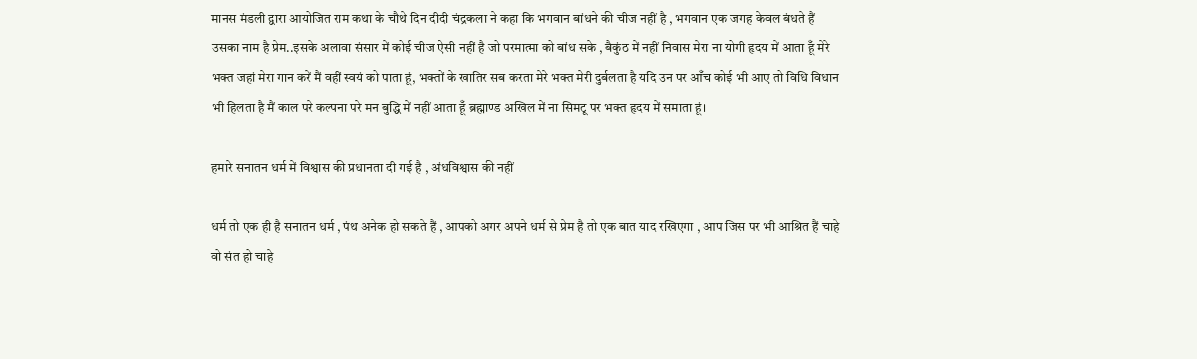मानस मंडली द्वारा आयोजित राम कथा के चौथे दिन दीदी चंद्रकला ने कहा कि भगवान बांधने की चीज नहीं है , भगवान एक जगह केवल बंधते हैं उसका नाम है प्रेम..इसके अलावा संसार में कोई चीज ऐसी नहीं है जो परमात्मा को बांध सके , बैकुंठ में नहीं निवास मेरा ना योगी हृदय में आता हूँ मेरे भक्त जहां मेरा गान करें मैं वहीं स्वयं को पाता हूं, भक्तों के खातिर सब करता मेरे भक्त मेरी दुर्बलता है यदि उन पर आँच कोई भी आए तो विधि विधान भी हिलता है मैं काल परे कल्पना परे मन बुद्धि में नहीं आता हूँ ब्रह्माण्ड अखिल में ना सिमटू पर भक्त हृदय में समाता हूं।

हमारे सनातन धर्म में विश्वास की प्रधानता दी गई है , अंधविश्वास की नहीं

धर्म तो एक ही है सनातन धर्म , पंथ अनेक हो सकते हैं , आपको अगर अपने धर्म से प्रेम है तो एक बात याद रखिएगा , आप जिस पर भी आश्रित हैं चाहे वो संत हो चाहे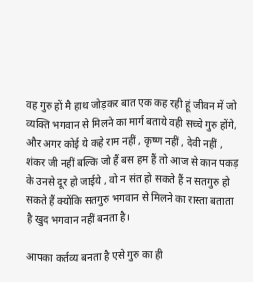वह गुरु हों मै हाथ जोड़कर बात एक कह रही हूं जीवन में जो व्यक्ति भगवान से मिलने का मार्ग बताये वही सच्चे गुरु होंगे, और अगर कोई ये कहे राम नहीं , कृष्ण नहीं , देवी नहीं , शंकर जी नहीं बल्कि जो हैं बस हम हैं तो आज से कान पकड़ के उनसे दूर हो जाईये , वो न संत हो सकते हैं न सतगुरु हो सकते हैं क्योंकि सतगुरु भगवान से मिलने का रास्ता बताता है खुद भगवान नहीं बनता है।

आपका कर्तव्य बनता है एसे गुरु का ही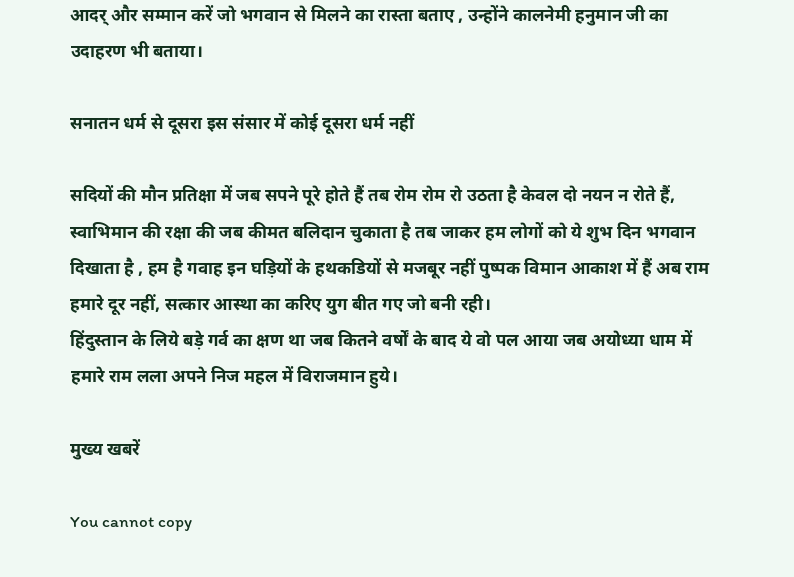आदर् और सम्मान करें जो भगवान से मिलने का रास्ता बताए , उन्होंने कालनेमी हनुमान जी का उदाहरण भी बताया।

सनातन धर्म से दूसरा इस संसार में कोई दूसरा धर्म नहीं

सदियों की मौन प्रतिक्षा में जब सपने पूरे होते हैं तब रोम रोम रो उठता है केवल दो नयन न रोते हैं, स्वाभिमान की रक्षा की जब कीमत बलिदान चुकाता है तब जाकर हम लोगों को ये शुभ दिन भगवान दिखाता है , हम है गवाह इन घड़ियों के हथकडियों से मजबूर नहीं पुष्पक विमान आकाश में हैं अब राम हमारे दूर नहीं, सत्कार आस्था का करिए युग बीत गए जो बनी रही।
हिंदुस्तान के लिये बड़े गर्व का क्षण था जब कितने वर्षों के बाद ये वो पल आया जब अयोध्या धाम में हमारे राम लला अपने निज महल में विराजमान हुये।

मुख्य खबरें

You cannot copy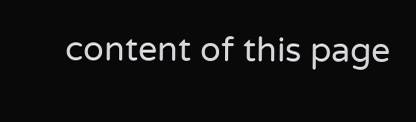content of this page